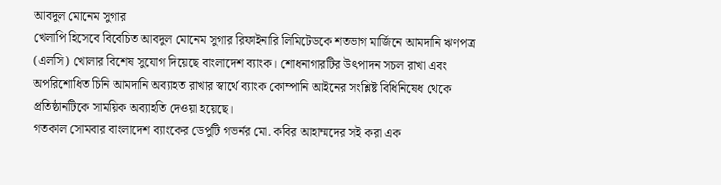আবদুল মোনেম সুগার
খেলাপি হিসেবে বিবেচিত আবদুল মোনেম সুগার রিফাইনারি লিমিটেডকে শতভাগ মার্জিনে আমদানি ঋণপত্র (এলসি) খোলার বিশেষ সুযোগ দিয়েছে বাংলাদেশ ব্যাংক। শোধনাগারটির উৎপাদন সচল রাখা এবং অপরিশোধিত চিনি আমদানি অব্যাহত রাখার স্বার্থে ব্যাংক কোম্পানি আইনের সংশ্লিষ্ট বিধিনিষেধ থেকে প্রতিষ্ঠানটিকে সাময়িক অব্যাহতি দেওয়া হয়েছে।
গতকাল সোমবার বাংলাদেশ ব্যাংকের ডেপুটি গভর্নর মো. কবির আহাম্মদের সই করা এক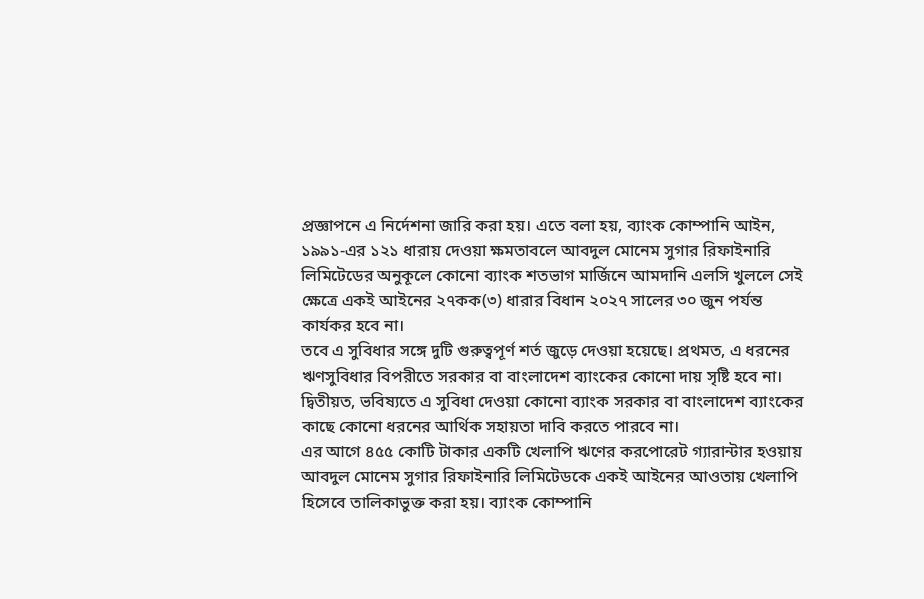প্রজ্ঞাপনে এ নির্দেশনা জারি করা হয়। এতে বলা হয়, ব্যাংক কোম্পানি আইন, ১৯৯১-এর ১২১ ধারায় দেওয়া ক্ষমতাবলে আবদুল মোনেম সুগার রিফাইনারি লিমিটেডের অনুকূলে কোনো ব্যাংক শতভাগ মার্জিনে আমদানি এলসি খুললে সেই ক্ষেত্রে একই আইনের ২৭কক(৩) ধারার বিধান ২০২৭ সালের ৩০ জুন পর্যন্ত কার্যকর হবে না।
তবে এ সুবিধার সঙ্গে দুটি গুরুত্বপূর্ণ শর্ত জুড়ে দেওয়া হয়েছে। প্রথমত, এ ধরনের ঋণসুবিধার বিপরীতে সরকার বা বাংলাদেশ ব্যাংকের কোনো দায় সৃষ্টি হবে না। দ্বিতীয়ত, ভবিষ্যতে এ সুবিধা দেওয়া কোনো ব্যাংক সরকার বা বাংলাদেশ ব্যাংকের কাছে কোনো ধরনের আর্থিক সহায়তা দাবি করতে পারবে না।
এর আগে ৪৫৫ কোটি টাকার একটি খেলাপি ঋণের করপোরেট গ্যারান্টার হওয়ায় আবদুল মোনেম সুগার রিফাইনারি লিমিটেডকে একই আইনের আওতায় খেলাপি হিসেবে তালিকাভুক্ত করা হয়। ব্যাংক কোম্পানি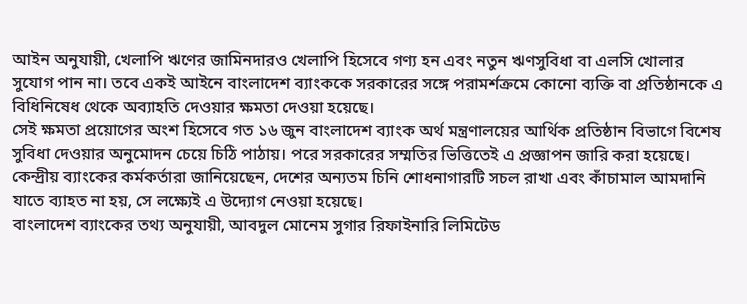আইন অনুযায়ী, খেলাপি ঋণের জামিনদারও খেলাপি হিসেবে গণ্য হন এবং নতুন ঋণসুবিধা বা এলসি খোলার সুযোগ পান না। তবে একই আইনে বাংলাদেশ ব্যাংককে সরকারের সঙ্গে পরামর্শক্রমে কোনো ব্যক্তি বা প্রতিষ্ঠানকে এ বিধিনিষেধ থেকে অব্যাহতি দেওয়ার ক্ষমতা দেওয়া হয়েছে।
সেই ক্ষমতা প্রয়োগের অংশ হিসেবে গত ১৬ জুন বাংলাদেশ ব্যাংক অর্থ মন্ত্রণালয়ের আর্থিক প্রতিষ্ঠান বিভাগে বিশেষ সুবিধা দেওয়ার অনুমোদন চেয়ে চিঠি পাঠায়। পরে সরকারের সম্মতির ভিত্তিতেই এ প্রজ্ঞাপন জারি করা হয়েছে।
কেন্দ্রীয় ব্যাংকের কর্মকর্তারা জানিয়েছেন, দেশের অন্যতম চিনি শোধনাগারটি সচল রাখা এবং কাঁচামাল আমদানি যাতে ব্যাহত না হয়, সে লক্ষ্যেই এ উদ্যোগ নেওয়া হয়েছে।
বাংলাদেশ ব্যাংকের তথ্য অনুযায়ী, আবদুল মোনেম সুগার রিফাইনারি লিমিটেড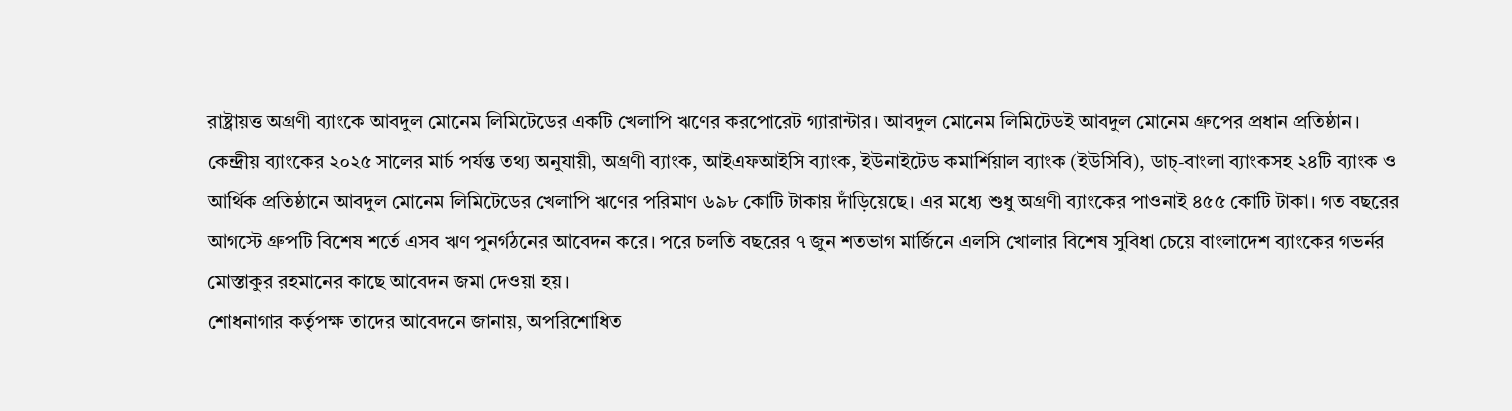রাষ্ট্রায়ত্ত অগ্রণী ব্যাংকে আবদুল মোনেম লিমিটেডের একটি খেলাপি ঋণের করপোরেট গ্যারান্টার। আবদুল মোনেম লিমিটেডই আবদুল মোনেম গ্রুপের প্রধান প্রতিষ্ঠান।
কেন্দ্রীয় ব্যাংকের ২০২৫ সালের মার্চ পর্যন্ত তথ্য অনুযায়ী, অগ্রণী ব্যাংক, আইএফআইসি ব্যাংক, ইউনাইটেড কমার্শিয়াল ব্যাংক (ইউসিবি), ডাচ্-বাংলা ব্যাংকসহ ২৪টি ব্যাংক ও আর্থিক প্রতিষ্ঠানে আবদুল মোনেম লিমিটেডের খেলাপি ঋণের পরিমাণ ৬৯৮ কোটি টাকায় দাঁড়িয়েছে। এর মধ্যে শুধু অগ্রণী ব্যাংকের পাওনাই ৪৫৫ কোটি টাকা। গত বছরের আগস্টে গ্রুপটি বিশেষ শর্তে এসব ঋণ পুনর্গঠনের আবেদন করে। পরে চলতি বছরের ৭ জুন শতভাগ মার্জিনে এলসি খোলার বিশেষ সুবিধা চেয়ে বাংলাদেশ ব্যাংকের গভর্নর মোস্তাকুর রহমানের কাছে আবেদন জমা দেওয়া হয়।
শোধনাগার কর্তৃপক্ষ তাদের আবেদনে জানায়, অপরিশোধিত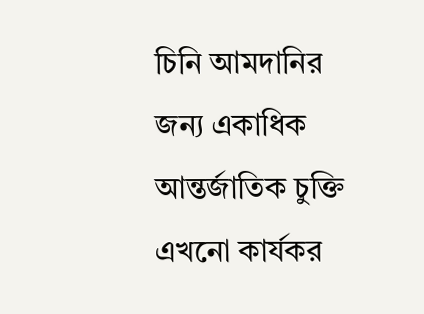চিনি আমদানির জন্য একাধিক আন্তর্জাতিক চুক্তি এখনো কার্যকর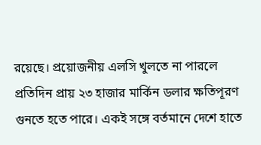রয়েছে। প্রয়োজনীয় এলসি খুলতে না পারলে প্রতিদিন প্রায় ২৩ হাজার মার্কিন ডলার ক্ষতিপূরণ গুনতে হতে পারে। একই সঙ্গে বর্তমানে দেশে হাতে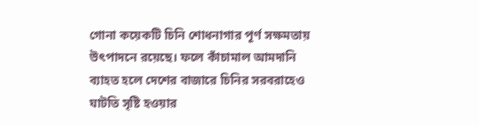গোনা কয়েকটি চিনি শোধনাগার পূর্ণ সক্ষমতায় উৎপাদনে রয়েছে। ফলে কাঁচামাল আমদানি ব্যাহত হলে দেশের বাজারে চিনির সরবরাহেও ঘাটতি সৃষ্টি হওয়ার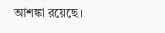আশঙ্কা রয়েছে।